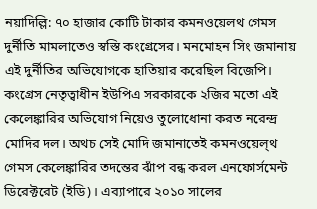নয়াদিল্লি: ৭০ হাজার কোটি টাকার কমনওয়েলথ গেমস দুর্নীতি মামলাতেও স্বস্তি কংগ্রেসের। মনমোহন সিং জমানায় এই দুর্নীতির অভিযোগকে হাতিয়ার করেছিল বিজেপি। কংগ্রেস নেতৃত্বাধীন ইউপিএ সরকারকে ২জির মতো এই কেলেঙ্কারির অভিযোগ নিয়েও তুলোধোনা করত নরেন্দ্র মোদির দল। অথচ সেই মোদি জমানাতেই কমনওয়েল্থ গেমস কেলেঙ্কারির তদন্তের ঝাঁপ বন্ধ করল এনফোর্সমেন্ট ডিরেক্টরেট (ইডি)। এব্যাপারে ২০১০ সালের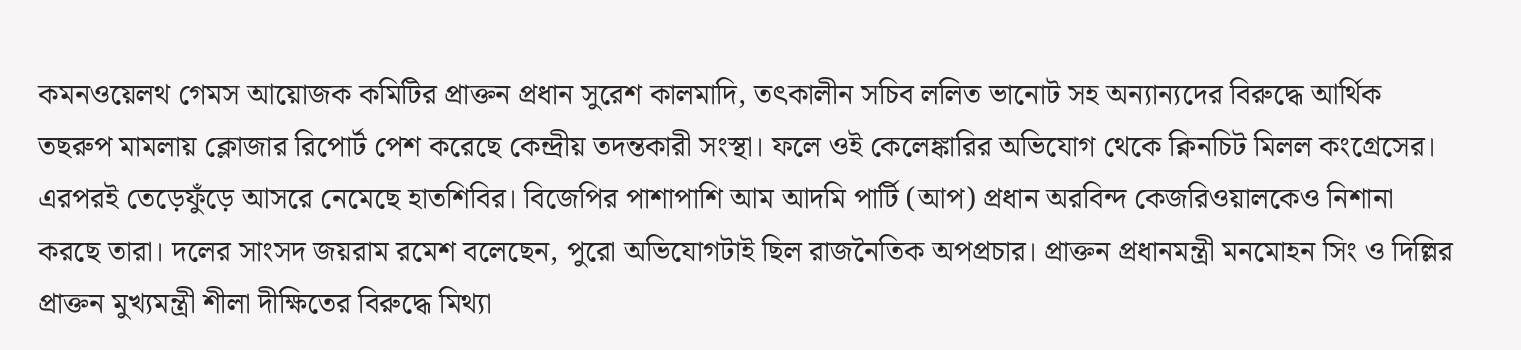কমনওয়েলথ গেমস আয়োজক কমিটির প্রাক্তন প্রধান সুরেশ কালমাদি, তৎকালীন সচিব ললিত ভানোট সহ অন্যান্যদের বিরুদ্ধে আর্থিক তছরুপ মামলায় ক্লোজার রিপোর্ট পেশ করেছে কেন্দ্রীয় তদন্তকারী সংস্থা। ফলে ওই কেলেঙ্কারির অভিযোগ থেকে ক্নিনচিট মিলল কংগ্রেসের। এরপরই তেড়েফুঁড়ে আসরে নেমেছে হাতশিবির। বিজেপির পাশাপাশি আম আদমি পার্টি (আপ) প্রধান অরবিন্দ কেজরিওয়ালকেও নিশানা করছে তারা। দলের সাংসদ জয়রাম রমেশ বলেছেন, পুরো অভিযোগটাই ছিল রাজনৈতিক অপপ্রচার। প্রাক্তন প্রধানমন্ত্রী মনমোহন সিং ও দিল্লির প্রাক্তন মুখ্যমন্ত্রী শীলা দীক্ষিতের বিরুদ্ধে মিথ্যা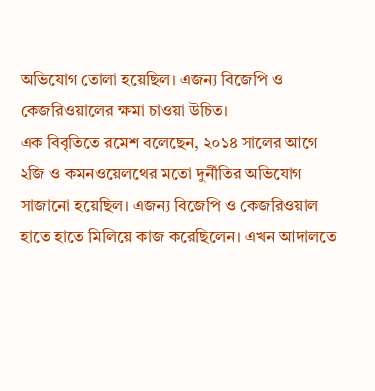অভিযোগ তোলা হয়েছিল। এজন্য বিজেপি ও কেজরিওয়ালের ক্ষমা চাওয়া উচিত।
এক বিবৃতিতে রমেশ বলেছেন, ২০১৪ সালের আগে ২জি ও কমনওয়েলথের মতো দুর্নীতির অভিযোগ সাজানো হয়েছিল। এজন্য বিজেপি ও কেজরিওয়াল হাতে হাতে মিলিয়ে কাজ করেছিলেন। এখন আদালতে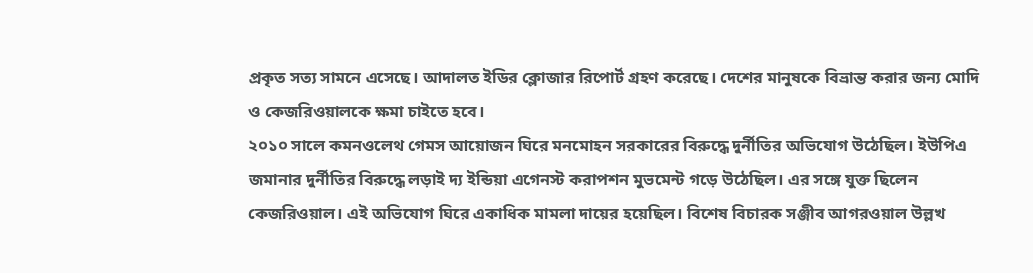প্রকৃত সত্য সামনে এসেছে। আদালত ইডির ক্লোজার রিপোর্ট গ্রহণ করেছে। দেশের মানুষকে বিভ্রান্ত করার জন্য মোদি ও কেজরিওয়ালকে ক্ষমা চাইতে হবে।
২০১০ সালে কমনওলেথ গেমস আয়োজন ঘিরে মনমোহন সরকারের বিরুদ্ধে দুর্নীতির অভিযোগ উঠেছিল। ইউপিএ জমানার দুর্নীতির বিরুদ্ধে লড়াই দ্য ইন্ডিয়া এগেনস্ট করাপশন মুভমেন্ট গড়ে উঠেছিল। এর সঙ্গে যুক্ত ছিলেন কেজরিওয়াল। এই অভিযোগ ঘিরে একাধিক মামলা দায়ের হয়েছিল। বিশেষ বিচারক সঞ্জীব আগরওয়াল উল্লখ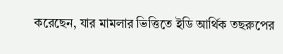করেছেন, যার মামলার ভিত্তিতে ইডি আর্থিক তছরুপের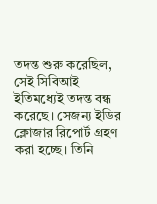তদন্ত শুরু করেছিল, সেই সিবিআই ইতিমধ্যেই তদন্ত বন্ধ করেছে। সেজন্য ইডির ক্লোজার রিপোর্ট গ্রহণ করা হচ্ছে। তিনি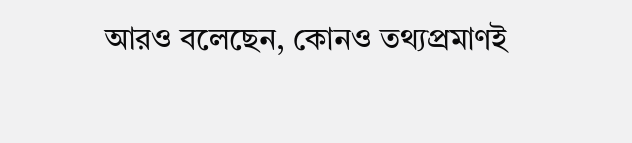আরও বলেছেন, কোনও তথ্যপ্রমাণই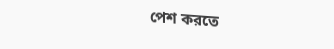পেশ করতে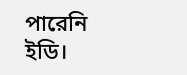পারেনি ইডি।